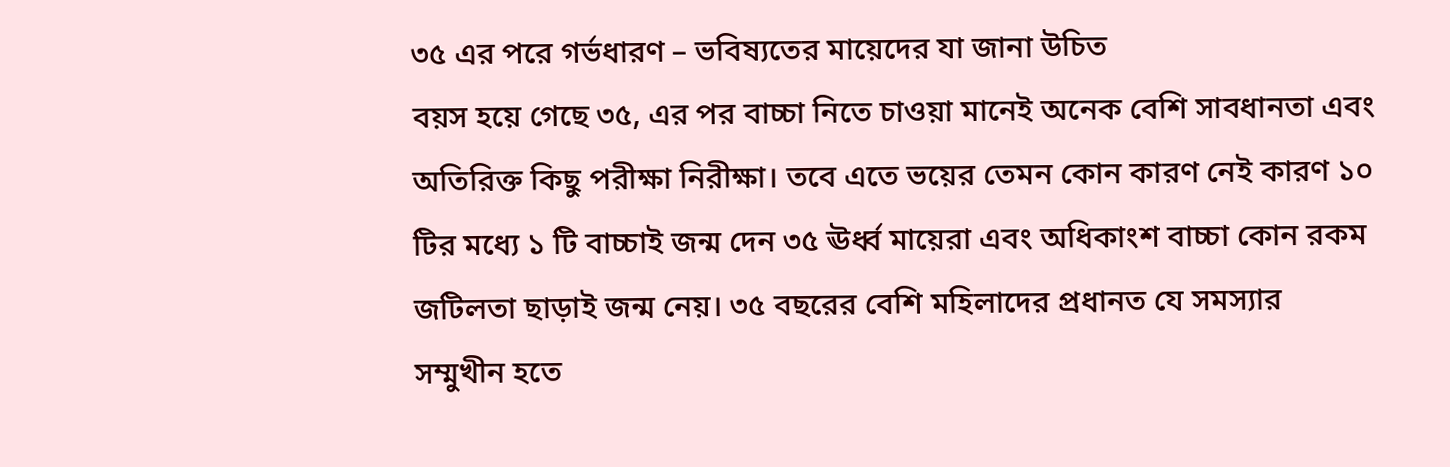৩৫ এর পরে গর্ভধারণ – ভবিষ্যতের মায়েদের যা জানা উচিত
বয়স হয়ে গেছে ৩৫, এর পর বাচ্চা নিতে চাওয়া মানেই অনেক বেশি সাবধানতা এবং অতিরিক্ত কিছু পরীক্ষা নিরীক্ষা। তবে এতে ভয়ের তেমন কোন কারণ নেই কারণ ১০ টির মধ্যে ১ টি বাচ্চাই জন্ম দেন ৩৫ ঊর্ধ্ব মায়েরা এবং অধিকাংশ বাচ্চা কোন রকম জটিলতা ছাড়াই জন্ম নেয়। ৩৫ বছরের বেশি মহিলাদের প্রধানত যে সমস্যার সম্মুখীন হতে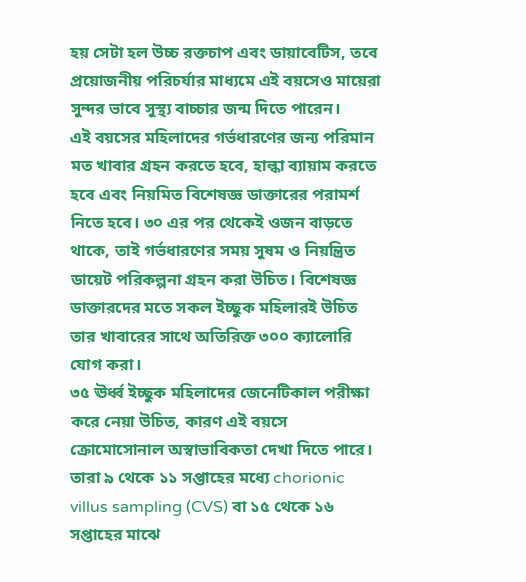হয় সেটা হল উচ্চ রক্তচাপ এবং ডায়াবেটিস, তবে প্রয়োজনীয় পরিচর্যার মাধ্যমে এই বয়সেও মায়েরা সুন্দর ভাবে সুস্থ্য বাচ্চার জন্ম দিতে পারেন।
এই বয়সের মহিলাদের গর্ভধারণের জন্য পরিমান মত খাবার গ্রহন করতে হবে, হাল্কা ব্যায়াম করতে হবে এবং নিয়মিত বিশেষজ্ঞ ডাক্তারের পরামর্শ নিতে হবে। ৩০ এর পর থেকেই ওজন বাড়তে থাকে, তাই গর্ভধারণের সময় সুষম ও নিয়ন্ত্রিত ডায়েট পরিকল্পনা গ্রহন করা উচিত। বিশেষজ্ঞ ডাক্তারদের মতে সকল ইচ্ছুক মহিলারই উচিত তার খাবারের সাথে অতিরিক্ত ৩০০ ক্যালোরি যোগ করা।
৩৫ ঊর্ধ্ব ইচ্ছুক মহিলাদের জেনেটিকাল পরীক্ষা করে নেয়া উচিত, কারণ এই বয়সে ক্রোমোসোনাল অস্বাভাবিকতা দেখা দিতে পারে। তারা ৯ থেকে ১১ সপ্তাহের মধ্যে chorionic villus sampling (CVS) বা ১৫ থেকে ১৬ সপ্তাহের মাঝে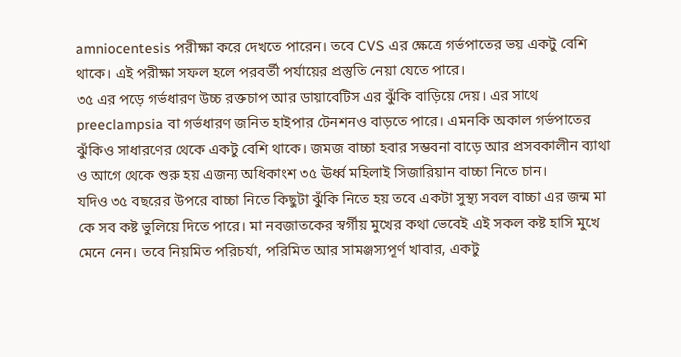amniocentesis পরীক্ষা করে দেখতে পারেন। তবে CVS এর ক্ষেত্রে গর্ভপাতের ভয় একটু বেশি থাকে। এই পরীক্ষা সফল হলে পরবর্তী পর্যায়ের প্রস্তুতি নেয়া যেতে পারে।
৩৫ এর পড়ে গর্ভধারণ উচ্চ রক্তচাপ আর ডায়াবেটিস এর ঝুঁকি বাড়িয়ে দেয়। এর সাথে preeclampsia বা গর্ভধারণ জনিত হাইপার টেনশনও বাড়তে পারে। এমনকি অকাল গর্ভপাতের ঝুঁকিও সাধারণের থেকে একটু বেশি থাকে। জমজ বাচ্চা হবার সম্ভবনা বাড়ে আর প্রসবকালীন ব্যাথা ও আগে থেকে শুরু হয় এজন্য অধিকাংশ ৩৫ ঊর্ধ্ব মহিলাই সিজারিয়ান বাচ্চা নিতে চান।
যদিও ৩৫ বছরের উপরে বাচ্চা নিতে কিছুটা ঝুঁকি নিতে হয় তবে একটা সুস্থ্য সবল বাচ্চা এর জন্ম মা কে সব কষ্ট ভুলিয়ে দিতে পারে। মা নবজাতকের স্বর্গীয় মুখের কথা ভেবেই এই সকল কষ্ট হাসি মুখে মেনে নেন। তবে নিয়মিত পরিচর্যা, পরিমিত আর সামঞ্জস্যপূর্ণ খাবার, একটু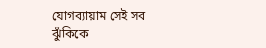যোগব্যায়াম সেই সব ঝুঁকিকে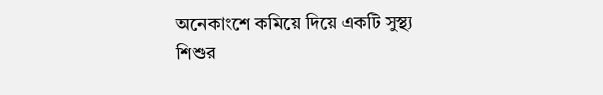অনেকাংশে কমিয়ে দিয়ে একটি সুস্থ্য শিশুর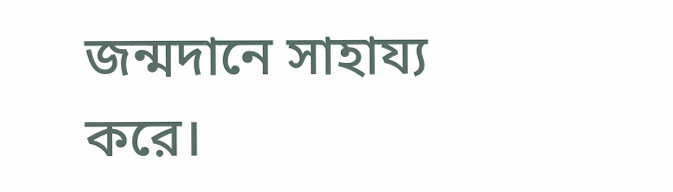জন্মদানে সাহায্য করে।